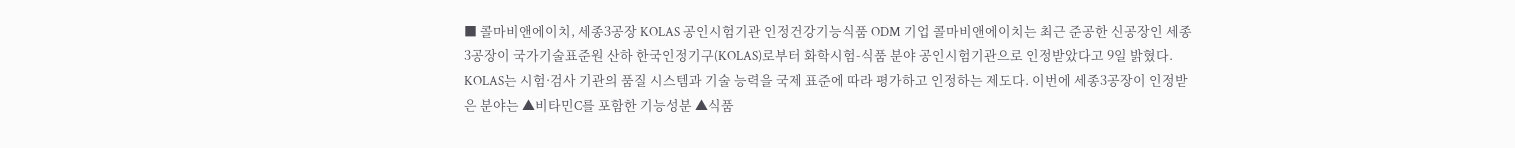■ 콜마비앤에이치, 세종3공장 KOLAS 공인시험기관 인정건강기능식품 ODM 기업 콜마비앤에이치는 최근 준공한 신공장인 세종3공장이 국가기술표준원 산하 한국인정기구(KOLAS)로부터 화학시험-식품 분야 공인시험기관으로 인정받았다고 9일 밝혔다. KOLAS는 시험·검사 기관의 품질 시스템과 기술 능력을 국제 표준에 따라 평가하고 인정하는 제도다. 이번에 세종3공장이 인정받은 분야는 ▲비타민C를 포함한 기능성분 ▲식품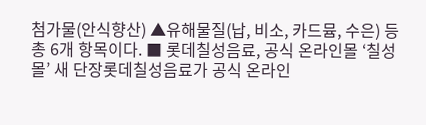첨가물(안식향산) ▲유해물질(납, 비소, 카드뮴, 수은) 등 총 6개 항목이다. ■ 롯데칠성음료, 공식 온라인몰 ‘칠성몰’ 새 단장롯데칠성음료가 공식 온라인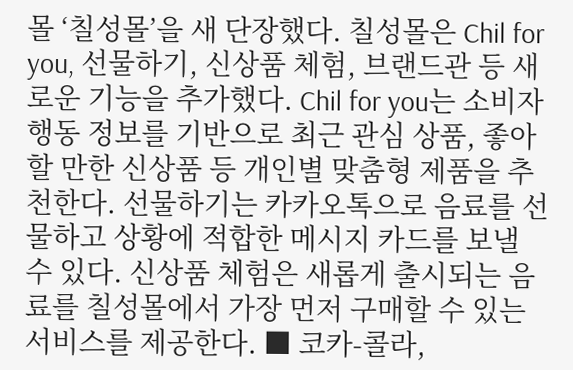몰 ‘칠성몰’을 새 단장했다. 칠성몰은 Chil for you, 선물하기, 신상품 체험, 브랜드관 등 새로운 기능을 추가했다. Chil for you는 소비자 행동 정보를 기반으로 최근 관심 상품, 좋아할 만한 신상품 등 개인별 맞춤형 제품을 추천한다. 선물하기는 카카오톡으로 음료를 선물하고 상황에 적합한 메시지 카드를 보낼 수 있다. 신상품 체험은 새롭게 출시되는 음료를 칠성몰에서 가장 먼저 구매할 수 있는 서비스를 제공한다. ■ 코카-콜라,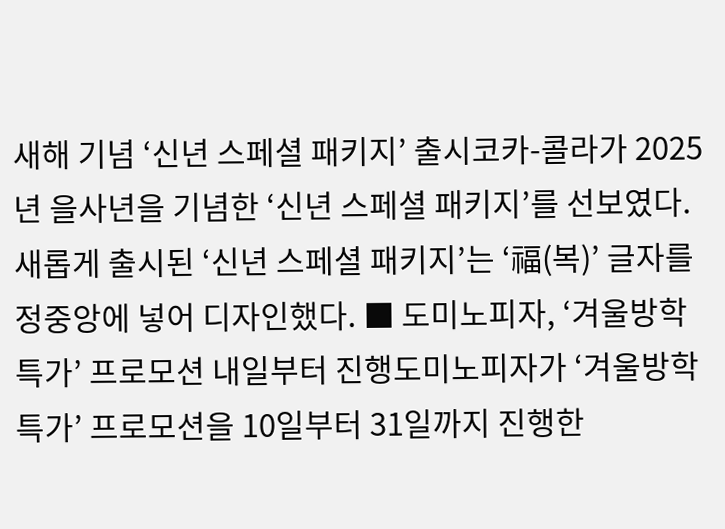새해 기념 ‘신년 스페셜 패키지’ 출시코카-콜라가 2025년 을사년을 기념한 ‘신년 스페셜 패키지’를 선보였다. 새롭게 출시된 ‘신년 스페셜 패키지’는 ‘福(복)’ 글자를 정중앙에 넣어 디자인했다. ■ 도미노피자, ‘겨울방학 특가’ 프로모션 내일부터 진행도미노피자가 ‘겨울방학 특가’ 프로모션을 10일부터 31일까지 진행한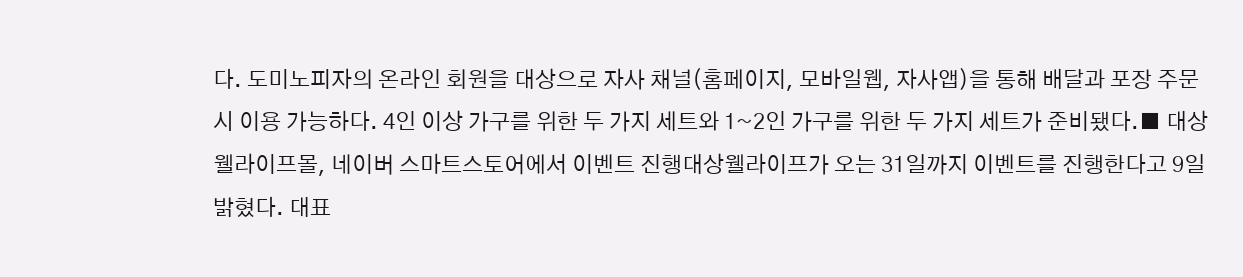다. 도미노피자의 온라인 회원을 대상으로 자사 채널(홈페이지, 모바일웹, 자사앱)을 통해 배달과 포장 주문 시 이용 가능하다. 4인 이상 가구를 위한 두 가지 세트와 1~2인 가구를 위한 두 가지 세트가 준비됐다.■ 대상웰라이프몰, 네이버 스마트스토어에서 이벤트 진행대상웰라이프가 오는 31일까지 이벤트를 진행한다고 9일 밝혔다. 대표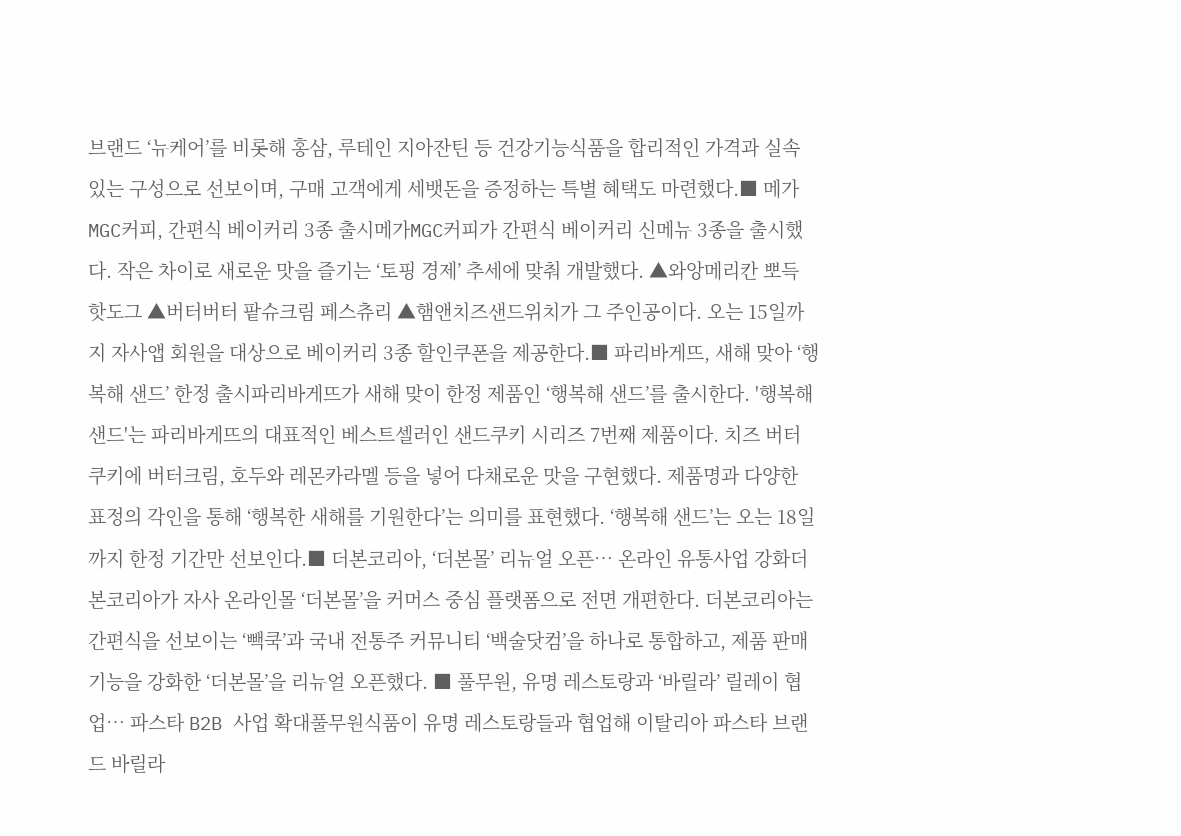브랜드 ‘뉴케어’를 비롯해 홍삼, 루테인 지아잔틴 등 건강기능식품을 합리적인 가격과 실속 있는 구성으로 선보이며, 구매 고객에게 세뱃돈을 증정하는 특별 혜택도 마련했다.■ 메가MGC커피, 간편식 베이커리 3종 출시메가MGC커피가 간편식 베이커리 신메뉴 3종을 출시했다. 작은 차이로 새로운 맛을 즐기는 ‘토핑 경제’ 추세에 맞춰 개발했다. ▲와앙메리칸 뽀득 핫도그 ▲버터버터 팥슈크림 페스츄리 ▲햄앤치즈샌드위치가 그 주인공이다. 오는 15일까지 자사앱 회원을 대상으로 베이커리 3종 할인쿠폰을 제공한다.■ 파리바게뜨, 새해 맞아 ‘행복해 샌드’ 한정 출시파리바게뜨가 새해 맞이 한정 제품인 ‘행복해 샌드’를 출시한다. '행복해 샌드'는 파리바게뜨의 대표적인 베스트셀러인 샌드쿠키 시리즈 7번째 제품이다. 치즈 버터 쿠키에 버터크림, 호두와 레몬카라멜 등을 넣어 다채로운 맛을 구현했다. 제품명과 다양한 표정의 각인을 통해 ‘행복한 새해를 기원한다’는 의미를 표현했다. ‘행복해 샌드’는 오는 18일까지 한정 기간만 선보인다.■ 더본코리아, ‘더본몰’ 리뉴얼 오픈… 온라인 유통사업 강화더본코리아가 자사 온라인몰 ‘더본몰’을 커머스 중심 플랫폼으로 전면 개편한다. 더본코리아는 간편식을 선보이는 ‘빽쿡’과 국내 전통주 커뮤니티 ‘백술닷컴’을 하나로 통합하고, 제품 판매 기능을 강화한 ‘더본몰’을 리뉴얼 오픈했다. ■ 풀무원, 유명 레스토랑과 ‘바릴라’ 릴레이 협업… 파스타 B2B 사업 확대풀무원식품이 유명 레스토랑들과 협업해 이탈리아 파스타 브랜드 바릴라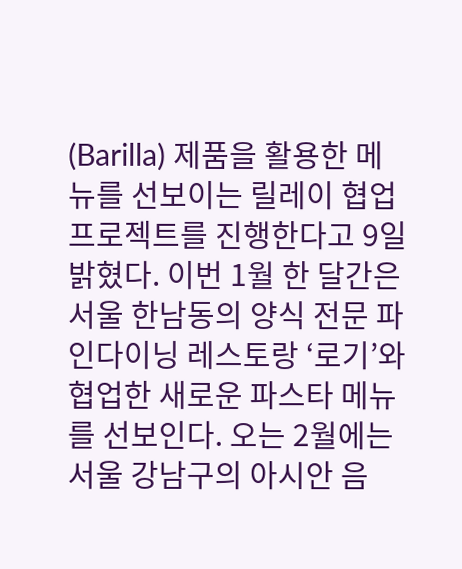(Barilla) 제품을 활용한 메뉴를 선보이는 릴레이 협업 프로젝트를 진행한다고 9일 밝혔다. 이번 1월 한 달간은 서울 한남동의 양식 전문 파인다이닝 레스토랑 ‘로기’와 협업한 새로운 파스타 메뉴를 선보인다. 오는 2월에는 서울 강남구의 아시안 음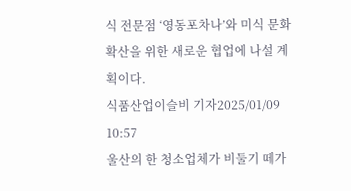식 전문점 ‘영동포차나’와 미식 문화 확산을 위한 새로운 협업에 나설 계획이다.
식품산업이슬비 기자2025/01/09 10:57
울산의 한 청소업체가 비둘기 떼가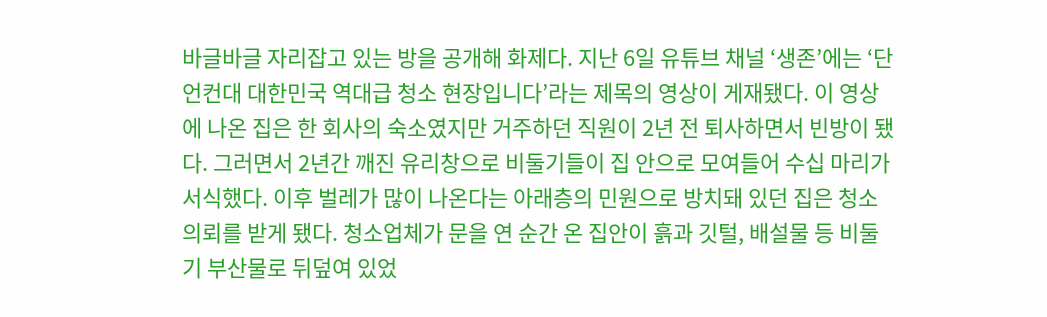바글바글 자리잡고 있는 방을 공개해 화제다. 지난 6일 유튜브 채널 ‘생존’에는 ‘단언컨대 대한민국 역대급 청소 현장입니다’라는 제목의 영상이 게재됐다. 이 영상에 나온 집은 한 회사의 숙소였지만 거주하던 직원이 2년 전 퇴사하면서 빈방이 됐다. 그러면서 2년간 깨진 유리창으로 비둘기들이 집 안으로 모여들어 수십 마리가 서식했다. 이후 벌레가 많이 나온다는 아래층의 민원으로 방치돼 있던 집은 청소 의뢰를 받게 됐다. 청소업체가 문을 연 순간 온 집안이 흙과 깃털, 배설물 등 비둘기 부산물로 뒤덮여 있었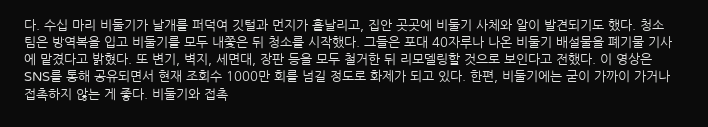다. 수십 마리 비둘기가 날개를 퍼덕여 깃털과 먼지가 흩날리고, 집안 곳곳에 비둘기 사체와 알이 발견되기도 했다. 청소팀은 방역복을 입고 비둘기를 모두 내쫓은 뒤 청소를 시작했다. 그들은 포대 40자루나 나온 비둘기 배설물을 폐기물 기사에 맡겼다고 밝혔다. 또 변기, 벽지, 세면대, 장판 등을 모두 철거한 뒤 리모델링할 것으로 보인다고 전했다. 이 영상은 SNS를 통해 공유되면서 현재 조회수 1000만 회를 넘길 정도로 화제가 되고 있다. 한편, 비둘기에는 굳이 가까이 가거나 접촉하지 않는 게 좋다. 비둘기와 접촉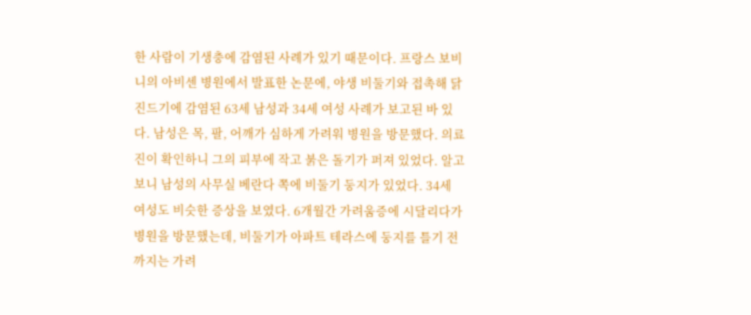한 사람이 기생충에 감염된 사례가 있기 때문이다. 프랑스 보비니의 아비센 병원에서 발표한 논문에, 야생 비둘기와 접촉해 닭 진드기에 감염된 63세 남성과 34세 여성 사례가 보고된 바 있다. 남성은 목, 팔, 어깨가 심하게 가려워 병원을 방문했다. 의료진이 확인하니 그의 피부에 작고 붉은 돌기가 퍼져 있었다. 알고 보니 남성의 사무실 베란다 쪽에 비둘기 둥지가 있었다. 34세 여성도 비슷한 증상을 보였다. 6개월간 가려움증에 시달리다가 병원을 방문했는데, 비둘기가 아파트 테라스에 둥지를 틀기 전까지는 가려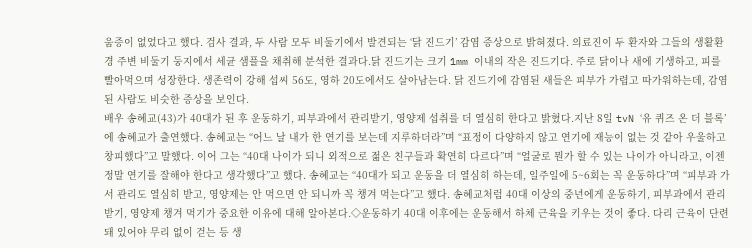움증이 없었다고 했다. 검사 결과, 두 사람 모두 비둘기에서 발견되는 ‘닭 진드기’ 감염 증상으로 밝혀졌다. 의료진이 두 환자와 그들의 생활환경 주변 비둘기 둥지에서 세균 샘플을 채취해 분석한 결과다.닭 진드기는 크기 1mm 이내의 작은 진드기다. 주로 닭이나 새에 기생하고, 피를 빨아먹으며 성장한다. 생존력이 강해 섭씨 56도, 영하 20도에서도 살아남는다. 닭 진드기에 감염된 새들은 피부가 가렵고 따가워하는데, 감염된 사람도 비슷한 증상을 보인다.
배우 송혜교(43)가 40대가 된 후 운동하기, 피부과에서 관리받기, 영양제 섭취를 더 열심히 한다고 밝혔다.지난 8일 tvN ‘유 퀴즈 온 더 블록’에 송혜교가 출연했다. 송혜교는 “어느 날 내가 한 연기를 보는데 지루하더라”며 “표정이 다양하지 않고 연기에 재능이 없는 것 같아 우울하고 창피했다”고 말했다. 이어 그는 “40대 나이가 되니 외적으로 젊은 친구들과 확연히 다르다”며 “얼굴로 뭔가 할 수 있는 나이가 아니라고, 이젠 정말 연기를 잘해야 한다고 생각했다”고 했다. 송혜교는 “40대가 되고 운동을 더 열심히 하는데, 일주일에 5~6회는 꼭 운동하다”며 “피부과 가서 관리도 열심히 받고, 영양제는 안 먹으면 안 되니까 꼭 챙겨 먹는다”고 했다. 송혜교처럼 40대 이상의 중년에게 운동하기, 피부과에서 관리받기, 영양제 챙겨 먹기가 중요한 이유에 대해 알아본다.◇운동하기 40대 이후에는 운동해서 하체 근육을 키우는 것이 좋다. 다리 근육이 단련돼 있어야 무리 없이 걷는 등 생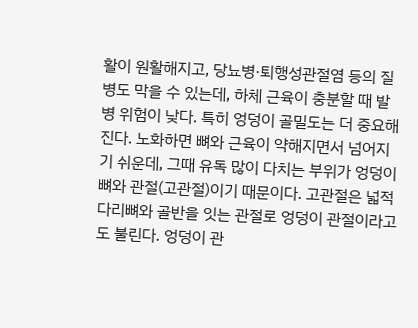활이 원활해지고, 당뇨병·퇴행성관절염 등의 질병도 막을 수 있는데, 하체 근육이 충분할 때 발병 위험이 낮다. 특히 엉덩이 골밀도는 더 중요해진다. 노화하면 뼈와 근육이 약해지면서 넘어지기 쉬운데, 그때 유독 많이 다치는 부위가 엉덩이뼈와 관절(고관절)이기 때문이다. 고관절은 넓적다리뼈와 골반을 잇는 관절로 엉덩이 관절이라고도 불린다. 엉덩이 관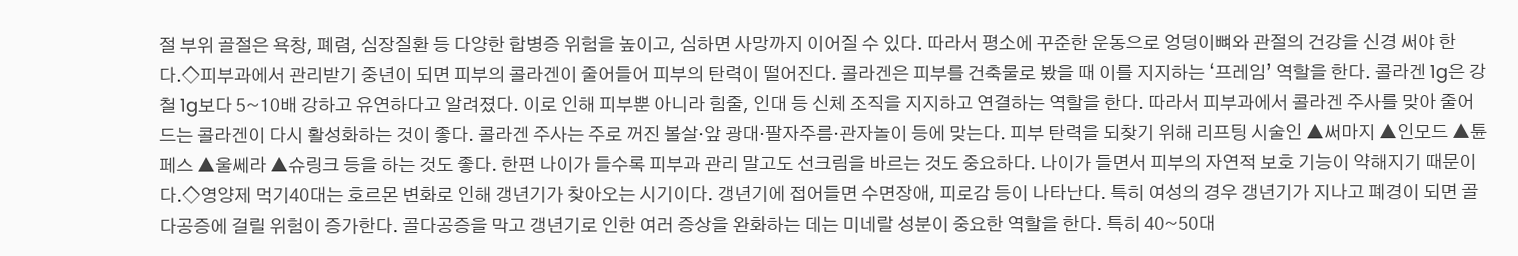절 부위 골절은 욕창, 폐렴, 심장질환 등 다양한 합병증 위험을 높이고, 심하면 사망까지 이어질 수 있다. 따라서 평소에 꾸준한 운동으로 엉덩이뼈와 관절의 건강을 신경 써야 한다.◇피부과에서 관리받기 중년이 되면 피부의 콜라겐이 줄어들어 피부의 탄력이 떨어진다. 콜라겐은 피부를 건축물로 봤을 때 이를 지지하는 ‘프레임’ 역할을 한다. 콜라겐 1g은 강철 1g보다 5~10배 강하고 유연하다고 알려졌다. 이로 인해 피부뿐 아니라 힘줄, 인대 등 신체 조직을 지지하고 연결하는 역할을 한다. 따라서 피부과에서 콜라겐 주사를 맞아 줄어드는 콜라겐이 다시 활성화하는 것이 좋다. 콜라겐 주사는 주로 꺼진 볼살‧앞 광대‧팔자주름‧관자놀이 등에 맞는다. 피부 탄력을 되찾기 위해 리프팅 시술인 ▲써마지 ▲인모드 ▲튠페스 ▲울쎄라 ▲슈링크 등을 하는 것도 좋다. 한편 나이가 들수록 피부과 관리 말고도 선크림을 바르는 것도 중요하다. 나이가 들면서 피부의 자연적 보호 기능이 약해지기 때문이다.◇영양제 먹기40대는 호르몬 변화로 인해 갱년기가 찾아오는 시기이다. 갱년기에 접어들면 수면장애, 피로감 등이 나타난다. 특히 여성의 경우 갱년기가 지나고 폐경이 되면 골다공증에 걸릴 위험이 증가한다. 골다공증을 막고 갱년기로 인한 여러 증상을 완화하는 데는 미네랄 성분이 중요한 역할을 한다. 특히 40~50대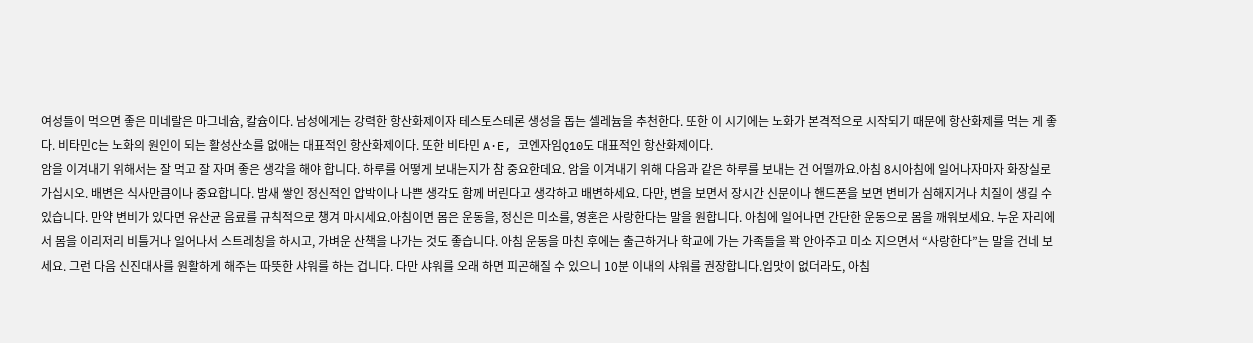여성들이 먹으면 좋은 미네랄은 마그네슘, 칼슘이다. 남성에게는 강력한 항산화제이자 테스토스테론 생성을 돕는 셀레늄을 추천한다. 또한 이 시기에는 노화가 본격적으로 시작되기 때문에 항산화제를 먹는 게 좋다. 비타민C는 노화의 원인이 되는 활성산소를 없애는 대표적인 항산화제이다. 또한 비타민 A·E, 코엔자임Q10도 대표적인 항산화제이다.
암을 이겨내기 위해서는 잘 먹고 잘 자며 좋은 생각을 해야 합니다. 하루를 어떻게 보내는지가 참 중요한데요. 암을 이겨내기 위해 다음과 같은 하루를 보내는 건 어떨까요.아침 8시아침에 일어나자마자 화장실로 가십시오. 배변은 식사만큼이나 중요합니다. 밤새 쌓인 정신적인 압박이나 나쁜 생각도 함께 버린다고 생각하고 배변하세요. 다만, 변을 보면서 장시간 신문이나 핸드폰을 보면 변비가 심해지거나 치질이 생길 수 있습니다. 만약 변비가 있다면 유산균 음료를 규칙적으로 챙겨 마시세요.아침이면 몸은 운동을, 정신은 미소를, 영혼은 사랑한다는 말을 원합니다. 아침에 일어나면 간단한 운동으로 몸을 깨워보세요. 누운 자리에서 몸을 이리저리 비틀거나 일어나서 스트레칭을 하시고, 가벼운 산책을 나가는 것도 좋습니다. 아침 운동을 마친 후에는 출근하거나 학교에 가는 가족들을 꽉 안아주고 미소 지으면서 “사랑한다”는 말을 건네 보세요. 그런 다음 신진대사를 원활하게 해주는 따뜻한 샤워를 하는 겁니다. 다만 샤워를 오래 하면 피곤해질 수 있으니 10분 이내의 샤워를 권장합니다.입맛이 없더라도, 아침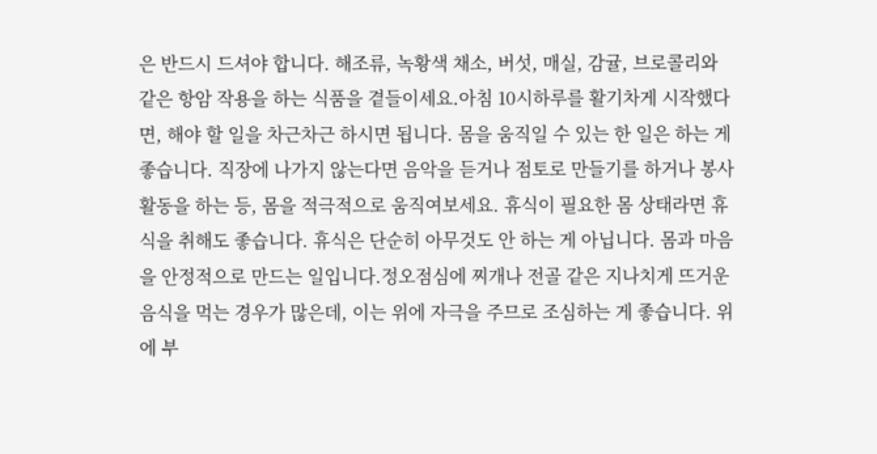은 반드시 드셔야 합니다. 해조류, 녹황색 채소, 버섯, 매실, 감귤, 브로콜리와 같은 항암 작용을 하는 식품을 곁들이세요.아침 10시하루를 활기차게 시작했다면, 해야 할 일을 차근차근 하시면 됩니다. 몸을 움직일 수 있는 한 일은 하는 게 좋습니다. 직장에 나가지 않는다면 음악을 듣거나 점토로 만들기를 하거나 봉사활동을 하는 등, 몸을 적극적으로 움직여보세요. 휴식이 필요한 몸 상태라면 휴식을 취해도 좋습니다. 휴식은 단순히 아무것도 안 하는 게 아닙니다. 몸과 마음을 안정적으로 만드는 일입니다.정오점심에 찌개나 전골 같은 지나치게 뜨거운 음식을 먹는 경우가 많은데, 이는 위에 자극을 주므로 조심하는 게 좋습니다. 위에 부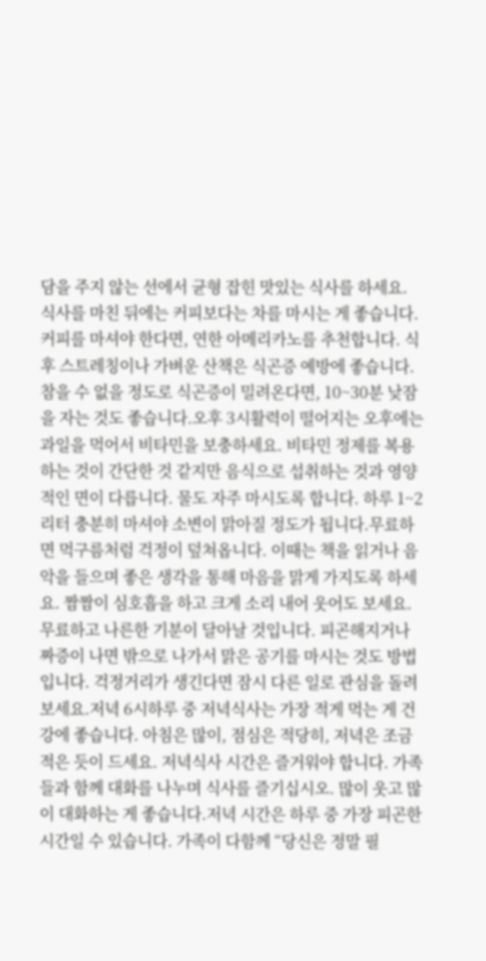담을 주지 않는 선에서 균형 잡힌 맛있는 식사를 하세요. 식사를 마친 뒤에는 커피보다는 차를 마시는 게 좋습니다. 커피를 마셔야 한다면, 연한 아메리카노를 추천합니다. 식후 스트레칭이나 가벼운 산책은 식곤증 예방에 좋습니다. 참을 수 없을 정도로 식곤증이 밀려온다면, 10~30분 낮잠을 자는 것도 좋습니다.오후 3시활력이 떨어지는 오후에는 과일을 먹어서 비타민을 보충하세요. 비타민 정제를 복용하는 것이 간단한 것 같지만 음식으로 섭취하는 것과 영양적인 면이 다릅니다. 물도 자주 마시도록 합니다. 하루 1~2리터 충분히 마셔야 소변이 맑아질 정도가 됩니다.무료하면 먹구름처럼 걱정이 덮쳐옵니다. 이때는 책을 읽거나 음악을 들으며 좋은 생각을 통해 마음을 맑게 가지도록 하세요. 짬짬이 심호흡을 하고 크게 소리 내어 웃어도 보세요. 무료하고 나른한 기분이 달아날 것입니다. 피곤해지거나 짜증이 나면 밖으로 나가서 맑은 공기를 마시는 것도 방법입니다. 걱정거리가 생긴다면 잠시 다른 일로 관심을 돌려보세요.저녁 6시하루 중 저녁식사는 가장 적게 먹는 게 건강에 좋습니다. 아침은 많이, 점심은 적당히, 저녁은 조금 적은 듯이 드세요. 저녁식사 시간은 즐거워야 합니다. 가족들과 함께 대화를 나누며 식사를 즐기십시오. 많이 웃고 많이 대화하는 게 좋습니다.저녁 시간은 하루 중 가장 피곤한 시간일 수 있습니다. 가족이 다함께 “당신은 정말 필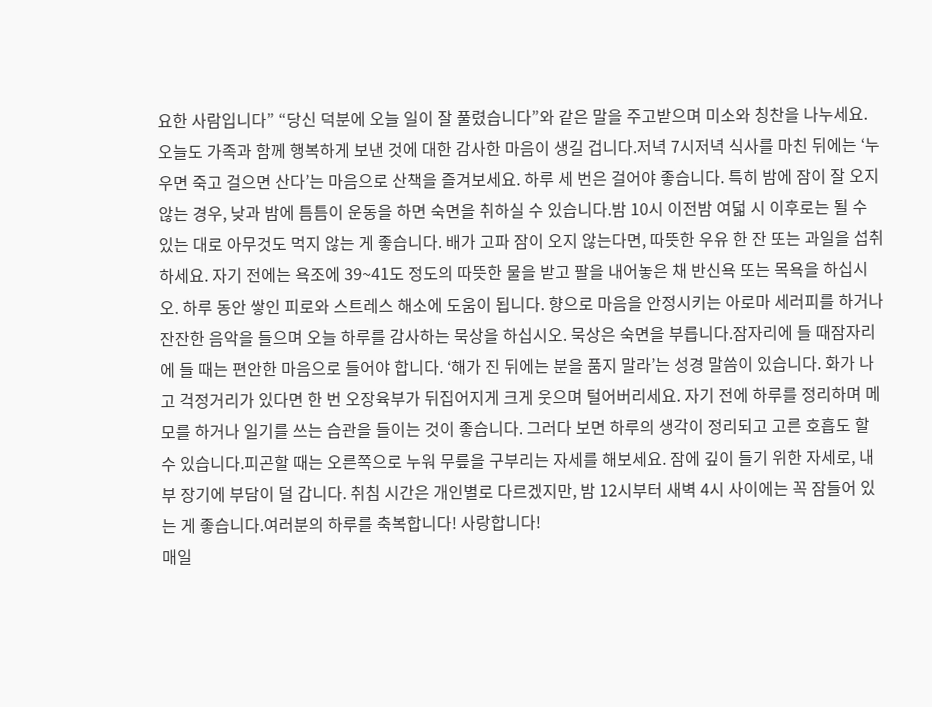요한 사람입니다” “당신 덕분에 오늘 일이 잘 풀렸습니다”와 같은 말을 주고받으며 미소와 칭찬을 나누세요. 오늘도 가족과 함께 행복하게 보낸 것에 대한 감사한 마음이 생길 겁니다.저녁 7시저녁 식사를 마친 뒤에는 ‘누우면 죽고 걸으면 산다’는 마음으로 산책을 즐겨보세요. 하루 세 번은 걸어야 좋습니다. 특히 밤에 잠이 잘 오지 않는 경우, 낮과 밤에 틈틈이 운동을 하면 숙면을 취하실 수 있습니다.밤 10시 이전밤 여덟 시 이후로는 될 수 있는 대로 아무것도 먹지 않는 게 좋습니다. 배가 고파 잠이 오지 않는다면, 따뜻한 우유 한 잔 또는 과일을 섭취하세요. 자기 전에는 욕조에 39~41도 정도의 따뜻한 물을 받고 팔을 내어놓은 채 반신욕 또는 목욕을 하십시오. 하루 동안 쌓인 피로와 스트레스 해소에 도움이 됩니다. 향으로 마음을 안정시키는 아로마 세러피를 하거나 잔잔한 음악을 들으며 오늘 하루를 감사하는 묵상을 하십시오. 묵상은 숙면을 부릅니다.잠자리에 들 때잠자리에 들 때는 편안한 마음으로 들어야 합니다. ‘해가 진 뒤에는 분을 품지 말라’는 성경 말씀이 있습니다. 화가 나고 걱정거리가 있다면 한 번 오장육부가 뒤집어지게 크게 웃으며 털어버리세요. 자기 전에 하루를 정리하며 메모를 하거나 일기를 쓰는 습관을 들이는 것이 좋습니다. 그러다 보면 하루의 생각이 정리되고 고른 호흡도 할 수 있습니다.피곤할 때는 오른쪽으로 누워 무릎을 구부리는 자세를 해보세요. 잠에 깊이 들기 위한 자세로, 내부 장기에 부담이 덜 갑니다. 취침 시간은 개인별로 다르겠지만, 밤 12시부터 새벽 4시 사이에는 꼭 잠들어 있는 게 좋습니다.여러분의 하루를 축복합니다! 사랑합니다!
매일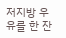저지방 우유를 한 잔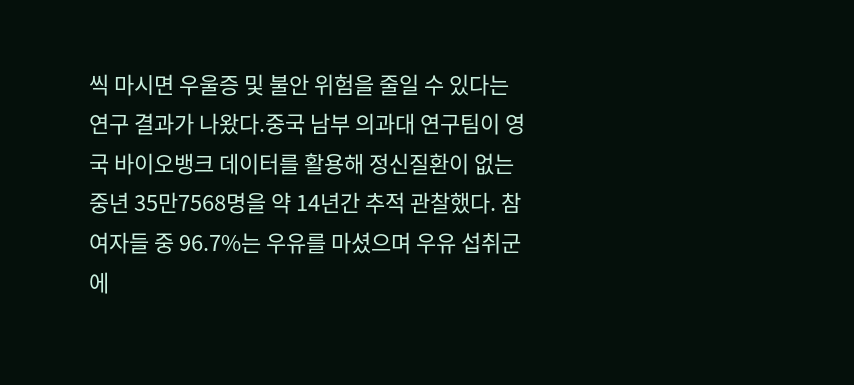씩 마시면 우울증 및 불안 위험을 줄일 수 있다는 연구 결과가 나왔다.중국 남부 의과대 연구팀이 영국 바이오뱅크 데이터를 활용해 정신질환이 없는 중년 35만7568명을 약 14년간 추적 관찰했다. 참여자들 중 96.7%는 우유를 마셨으며 우유 섭취군에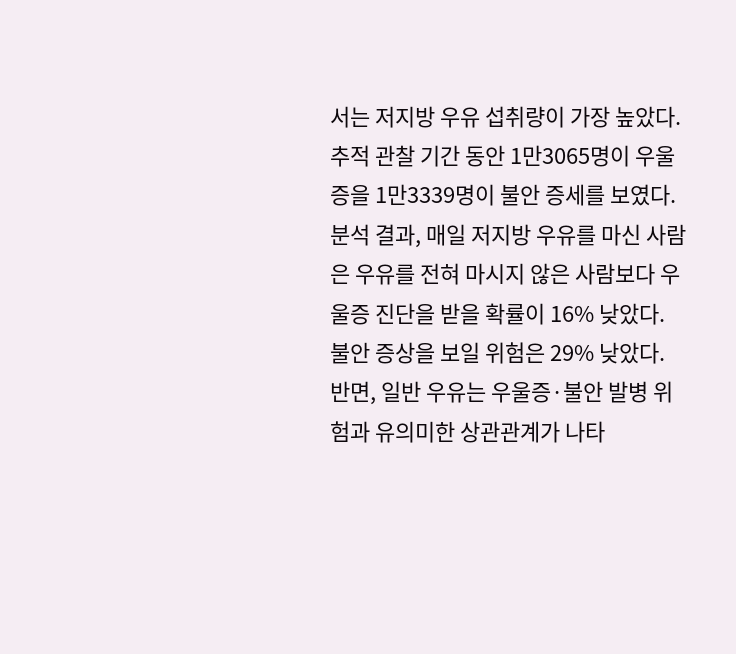서는 저지방 우유 섭취량이 가장 높았다.추적 관찰 기간 동안 1만3065명이 우울증을 1만3339명이 불안 증세를 보였다. 분석 결과, 매일 저지방 우유를 마신 사람은 우유를 전혀 마시지 않은 사람보다 우울증 진단을 받을 확률이 16% 낮았다. 불안 증상을 보일 위험은 29% 낮았다. 반면, 일반 우유는 우울증·불안 발병 위험과 유의미한 상관관계가 나타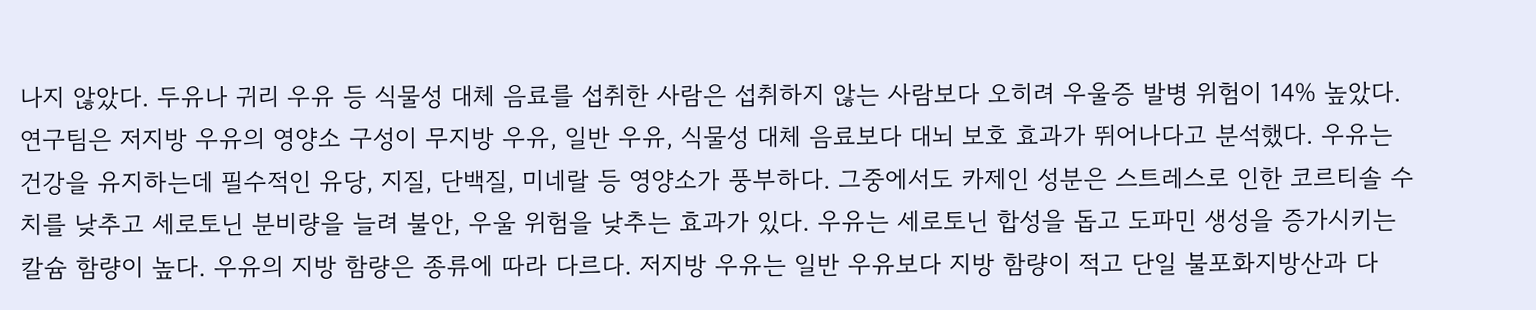나지 않았다. 두유나 귀리 우유 등 식물성 대체 음료를 섭취한 사람은 섭취하지 않는 사람보다 오히려 우울증 발병 위험이 14% 높았다.연구팀은 저지방 우유의 영양소 구성이 무지방 우유, 일반 우유, 식물성 대체 음료보다 대뇌 보호 효과가 뛰어나다고 분석했다. 우유는 건강을 유지하는데 필수적인 유당, 지질, 단백질, 미네랄 등 영양소가 풍부하다. 그중에서도 카제인 성분은 스트레스로 인한 코르티솔 수치를 낮추고 세로토닌 분비량을 늘려 불안, 우울 위험을 낮추는 효과가 있다. 우유는 세로토닌 합성을 돕고 도파민 생성을 증가시키는 칼슘 함량이 높다. 우유의 지방 함량은 종류에 따라 다르다. 저지방 우유는 일반 우유보다 지방 함량이 적고 단일 불포화지방산과 다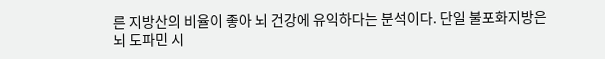른 지방산의 비율이 좋아 뇌 건강에 유익하다는 분석이다. 단일 불포화지방은 뇌 도파민 시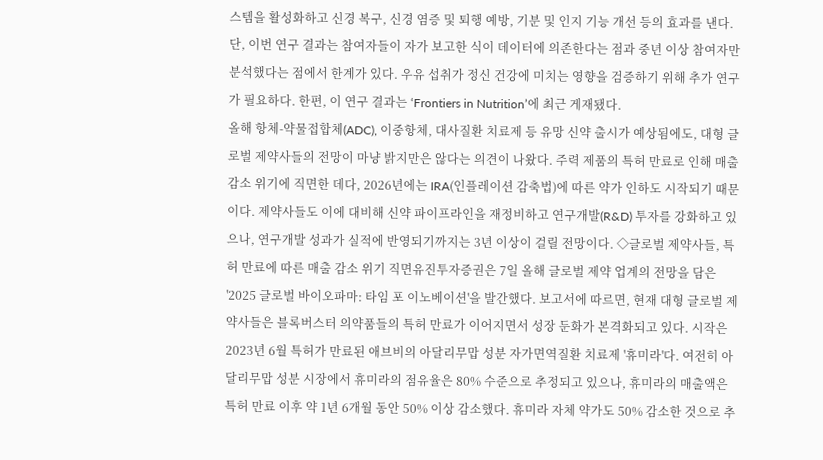스템을 활성화하고 신경 복구, 신경 염증 및 퇴행 예방, 기분 및 인지 기능 개선 등의 효과를 낸다. 단, 이번 연구 결과는 참여자들이 자가 보고한 식이 데이터에 의존한다는 점과 중년 이상 참여자만 분석했다는 점에서 한계가 있다. 우유 섭취가 정신 건강에 미치는 영향을 검증하기 위해 추가 연구가 필요하다. 한편, 이 연구 결과는 ‘Frontiers in Nutrition’에 최근 게재됐다.
올해 항체-약물접합체(ADC), 이중항체, 대사질환 치료제 등 유망 신약 출시가 예상됨에도, 대형 글로벌 제약사들의 전망이 마냥 밝지만은 않다는 의견이 나왔다. 주력 제품의 특허 만료로 인해 매출 감소 위기에 직면한 데다, 2026년에는 IRA(인플레이션 감축법)에 따른 약가 인하도 시작되기 때문이다. 제약사들도 이에 대비해 신약 파이프라인을 재정비하고 연구개발(R&D) 투자를 강화하고 있으나, 연구개발 성과가 실적에 반영되기까지는 3년 이상이 걸릴 전망이다. ◇글로벌 제약사들, 특허 만료에 따른 매출 감소 위기 직면유진투자증권은 7일 올해 글로벌 제약 업계의 전망을 담은 '2025 글로벌 바이오파마: 타임 포 이노베이션'을 발간했다. 보고서에 따르면, 현재 대형 글로벌 제약사들은 블록버스터 의약품들의 특허 만료가 이어지면서 성장 둔화가 본격화되고 있다. 시작은 2023년 6월 특허가 만료된 애브비의 아달리무맙 성분 자가면역질환 치료제 '휴미라'다. 여전히 아달리무맙 성분 시장에서 휴미라의 점유율은 80% 수준으로 추정되고 있으나, 휴미라의 매출액은 특허 만료 이후 약 1년 6개월 동안 50% 이상 감소했다. 휴미라 자체 약가도 50% 감소한 것으로 추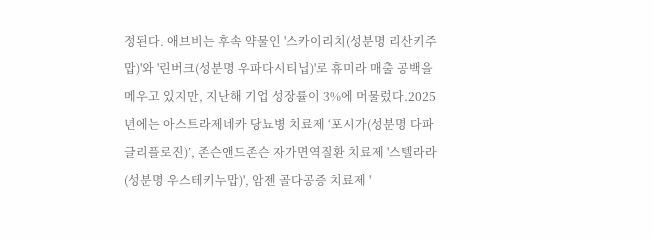정된다. 애브비는 후속 약물인 '스카이리치(성분명 리산키주맙)'와 '린버크(성분명 우파다시티닙)'로 휴미라 매출 공백을 메우고 있지만, 지난해 기업 성장률이 3%에 머물렀다.2025년에는 아스트라제네카 당뇨병 치료제 ‘포시가(성분명 다파글리플로진)’, 존슨앤드존슨 자가면역질환 치료제 '스텔라라(성분명 우스테키누맙)', 암젠 골다공증 치료제 '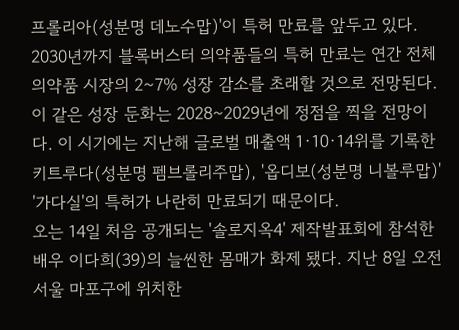프롤리아(성분명 데노수맙)'이 특허 만료를 앞두고 있다. 2030년까지 블록버스터 의약품들의 특허 만료는 연간 전체 의약품 시장의 2~7% 성장 감소를 초래할 것으로 전망된다. 이 같은 성장 둔화는 2028~2029년에 정점을 찍을 전망이다. 이 시기에는 지난해 글로벌 매출액 1·10·14위를 기록한 키트루다(성분명 펨브롤리주맙), '옵디보(성분명 니볼루맙)' '가다실'의 특허가 나란히 만료되기 때문이다.
오는 14일 처음 공개되는 '솔로지옥4' 제작발표회에 참석한 배우 이다희(39)의 늘씬한 몸매가 화제 됐다. 지난 8일 오전 서울 마포구에 위치한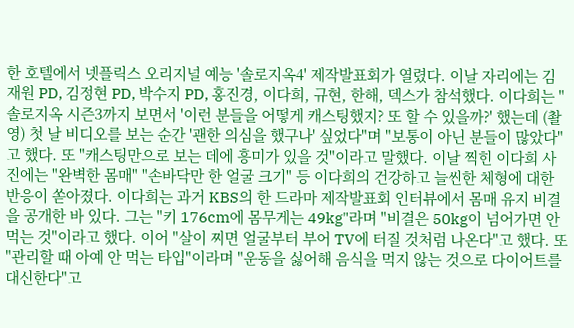한 호텔에서 넷플릭스 오리지널 예능 '솔로지옥4' 제작발표회가 열렸다. 이날 자리에는 김재원 PD, 김정현 PD, 박수지 PD, 홍진경, 이다희, 규현, 한해, 덱스가 참석했다. 이다희는 "솔로지옥 시즌3까지 보면서 '이런 분들을 어떻게 캐스팅했지? 또 할 수 있을까?' 했는데 (촬영) 첫 날 비디오를 보는 순간 '괜한 의심을 했구나' 싶었다"며 "보통이 아닌 분들이 많았다"고 했다. 또 "캐스팅만으로 보는 데에 흥미가 있을 것"이라고 말했다. 이날 찍힌 이다희 사진에는 "완벽한 몸매" "손바닥만 한 얼굴 크기" 등 이다희의 건강하고 늘씬한 체형에 대한 반응이 쏟아졌다. 이다희는 과거 KBS의 한 드라마 제작발표회 인터뷰에서 몸매 유지 비결을 공개한 바 있다. 그는 "키 176cm에 몸무게는 49kg"라며 "비결은 50kg이 넘어가면 안 먹는 것"이라고 했다. 이어 "살이 찌면 얼굴부터 부어 TV에 터질 것처럼 나온다"고 했다. 또 "관리할 때 아예 안 먹는 타입"이라며 "운동을 싫어해 음식을 먹지 않는 것으로 다이어트를 대신한다"고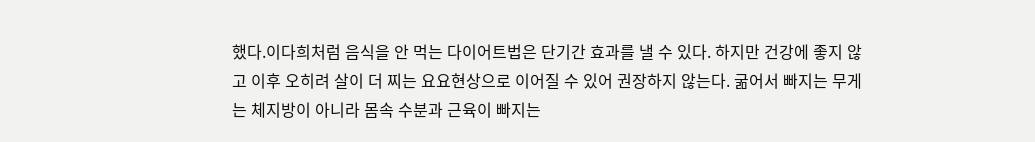했다.이다희처럼 음식을 안 먹는 다이어트법은 단기간 효과를 낼 수 있다. 하지만 건강에 좋지 않고 이후 오히려 살이 더 찌는 요요현상으로 이어질 수 있어 권장하지 않는다. 굶어서 빠지는 무게는 체지방이 아니라 몸속 수분과 근육이 빠지는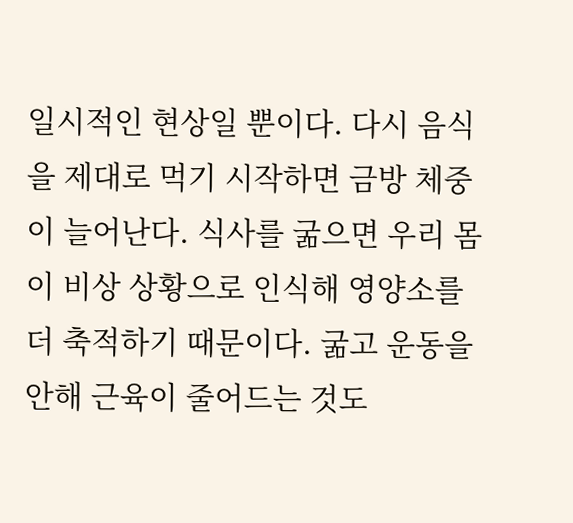일시적인 현상일 뿐이다. 다시 음식을 제대로 먹기 시작하면 금방 체중이 늘어난다. 식사를 굶으면 우리 몸이 비상 상황으로 인식해 영양소를 더 축적하기 때문이다. 굶고 운동을 안해 근육이 줄어드는 것도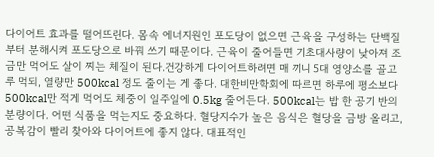다이어트 효과를 떨어뜨린다. 몸속 에너지원인 포도당이 없으면 근육을 구성하는 단백질부터 분해시켜 포도당으로 바꿔 쓰기 때문이다. 근육이 줄어들면 기초대사량이 낮아져 조금만 먹어도 살이 찌는 체질이 된다.건강하게 다이어트하려면 매 끼니 5대 영양소를 골고루 먹되, 열량만 500kcal 정도 줄이는 게 좋다. 대한비만학회에 따르면 하루에 평소보다 500kcal만 적게 먹어도 체중이 일주일에 0.5kg 줄어든다. 500kcal는 밥 한 공기 반의 분량이다. 어떤 식품을 먹는지도 중요하다. 혈당지수가 높은 음식은 혈당을 금방 올리고, 공복감이 빨리 찾아와 다이어트에 좋지 않다. 대표적인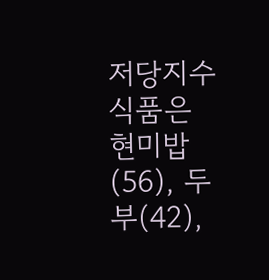저당지수 식품은 현미밥(56), 두부(42),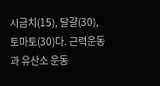시금치(15), 달걀(30), 토마토(30)다. 근력운동과 유산소 운동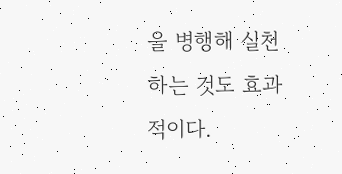을 병행해 실천하는 것도 효과적이다.